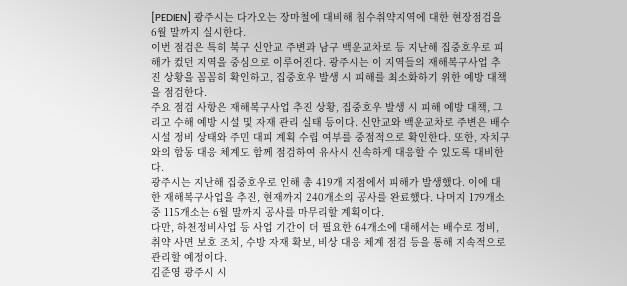[PEDIEN] 광주시는 다가오는 장마철에 대비해 침수취약지역에 대한 현장점검을 6월 말까지 실시한다.
이번 점검은 특히 북구 신안교 주변과 남구 백운교차로 등 지난해 집중호우로 피해가 컸던 지역을 중심으로 이루어진다. 광주시는 이 지역들의 재해복구사업 추진 상황을 꼼꼼히 확인하고, 집중호우 발생 시 피해를 최소화하기 위한 예방 대책을 점검한다.
주요 점검 사항은 재해복구사업 추진 상황, 집중호우 발생 시 피해 예방 대책, 그리고 수해 예방 시설 및 자재 관리 실태 등이다. 신안교와 백운교차로 주변은 배수시설 정비 상태와 주민 대피 계획 수립 여부를 중점적으로 확인한다. 또한, 자치구와의 합동 대응 체계도 함께 점검하여 유사시 신속하게 대응할 수 있도록 대비한다.
광주시는 지난해 집중호우로 인해 총 419개 지점에서 피해가 발생했다. 이에 대한 재해복구사업을 추진, 현재까지 240개소의 공사를 완료했다. 나머지 179개소 중 115개소는 6월 말까지 공사를 마무리할 계획이다.
다만, 하천정비사업 등 사업 기간이 더 필요한 64개소에 대해서는 배수로 정비, 취약 사면 보호 조치, 수방 자재 확보, 비상 대응 체계 점검 등을 통해 지속적으로 관리할 예정이다.
김준영 광주시 시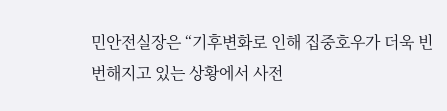민안전실장은 “기후변화로 인해 집중호우가 더욱 빈번해지고 있는 상황에서 사전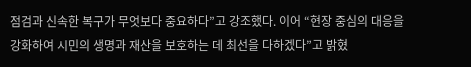점검과 신속한 복구가 무엇보다 중요하다”고 강조했다. 이어 “현장 중심의 대응을 강화하여 시민의 생명과 재산을 보호하는 데 최선을 다하겠다”고 밝혔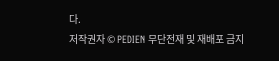다.
저작권자 © PEDIEN 무단전재 및 재배포 금지